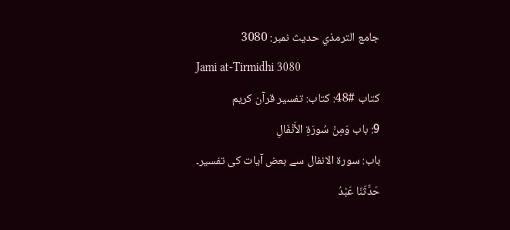جامع الترمذي حدیث نمبر: 3080
Jami at-Tirmidhi 3080
کتاب #48: کتاب: تفسیر قرآن کریم
9: باب وَمِنْ سُورَةِ الأَنْفَالِ
باب: سورۃ الانفال سے بعض آیات کی تفسیر۔
حَدَّثَنَا عَبْدُ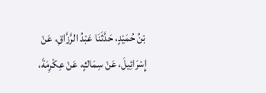بْنُ حُمَيْدٍ، حَدَّثَنَا عَبْدُ الرَّزَّاقِ، عَنْ إِسْرَائِيلَ، عَنْ سِمَاكٍ، عَنْ عِكْرِمَةَ،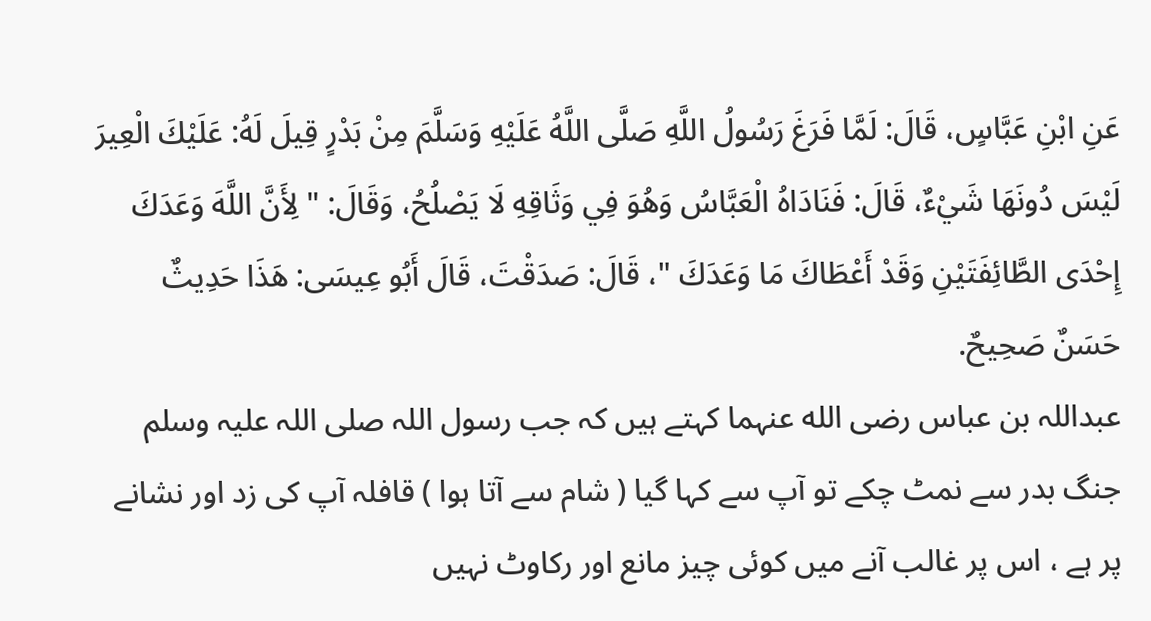عَنِ ابْنِ عَبَّاسٍ، قَالَ: لَمَّا فَرَغَ رَسُولُ اللَّهِ صَلَّى اللَّهُ عَلَيْهِ وَسَلَّمَ مِنْ بَدْرٍ قِيلَ لَهُ: عَلَيْكَ الْعِيرَ لَيْسَ دُونَهَا شَيْءٌ، قَالَ: فَنَادَاهُ الْعَبَّاسُ وَهُوَ فِي وَثَاقِهِ لَا يَصْلُحُ، وَقَالَ: " لِأَنَّ اللَّهَ وَعَدَكَ إِحْدَى الطَّائِفَتَيْنِ وَقَدْ أَعْطَاكَ مَا وَعَدَكَ "، قَالَ: صَدَقْتَ، قَالَ أَبُو عِيسَى: هَذَا حَدِيثٌ حَسَنٌ صَحِيحٌ.
عبداللہ بن عباس رضی الله عنہما کہتے ہیں کہ جب رسول اللہ صلی اللہ علیہ وسلم جنگ بدر سے نمٹ چکے تو آپ سے کہا گیا ( شام سے آتا ہوا ) قافلہ آپ کی زد اور نشانے پر ہے ، اس پر غالب آنے میں کوئی چیز مانع اور رکاوٹ نہیں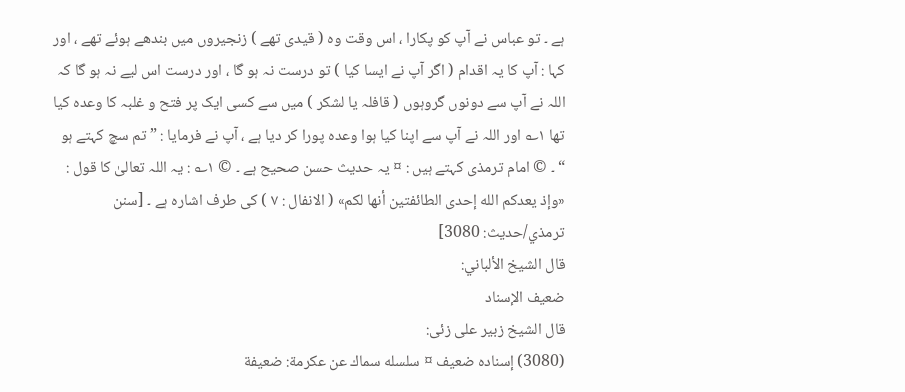ہے ۔ تو عباس نے آپ کو پکارا ، اس وقت وہ ( قیدی تھے ) زنجیروں میں بندھے ہوئے تھے ، اور کہا : آپ کا یہ اقدام ( اگر آپ نے ایسا کیا ) تو درست نہ ہو گا ، اور درست اس لیے نہ ہو گا کہ اللہ نے آپ سے دونوں گروہوں ( قافلہ یا لشکر ) میں سے کسی ایک پر فتح و غلبہ کا وعدہ کیا تھا ۱؎ اور اللہ نے آپ سے اپنا کیا ہوا وعدہ پورا کر دیا ہے ، آپ نے فرمایا : ” تم سچ کہتے ہو “ ۔ © امام ترمذی کہتے ہیں : ¤ یہ حدیث حسن صحیح ہے ۔ © ۱؎ : یہ اللہ تعالیٰ کا قول : «وإذ يعدكم الله إحدى الطائفتين أنها لكم» ( الانفال : ۷ ) کی طرف اشارہ ہے ۔ [سنن ترمذي/حدیث: 3080]
قال الشيخ الألباني:
ضعيف الإسناد
قال الشيخ زبیر علی زئی:
(3080) إسناده ضعيف ¤ سلسله سماك عن عكرمة: ضعيفة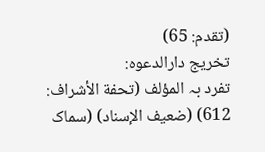(تقدم: 65)
تخریج دارالدعوہ:
تفرد بہ المؤلف (تحفة الأشراف: 612) (ضعیف الإسناد) (سماک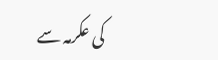کی عکرمہ سے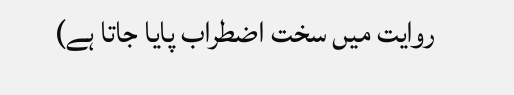روایت میں سخت اضطراب پایا جاتا ہے)